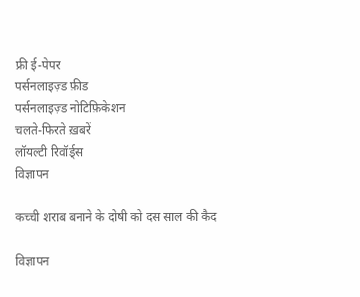फ्री ई-पेपर
पर्सनलाइज़्ड फ़ीड
पर्सनलाइज़्ड नोटिफ़िकेशन
चलते-फिरते ख़बरें
लॉयल्टी रिवॉर्ड्स
विज्ञापन

कच्ची शराब बनाने के दोषी को दस साल की कैद

विज्ञापन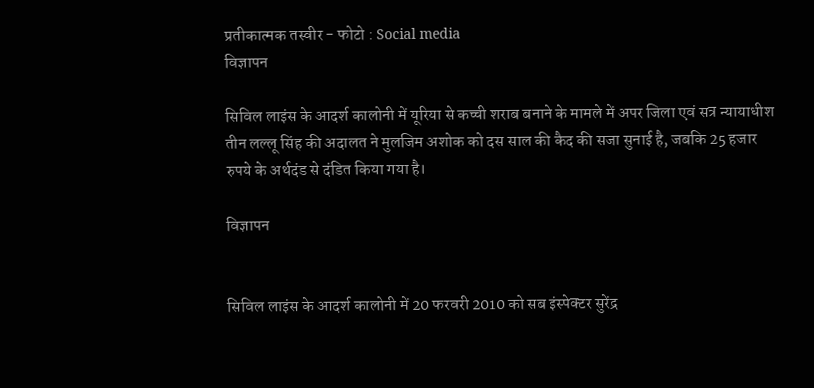प्रतीकात्मक तस्वीर - फोटो : Social media
विज्ञापन

सिविल लाइंस के आदर्श कालोनी में यूरिया से कच्ची शराब बनाने के मामले में अपर जिला एवं सत्र न्यायाधीश तीन लल्लू सिंह की अदालत ने मुलजिम अशोक को दस साल की कैद की सजा सुनाई है, जबकि 25 हजार रुपये के अर्थदंड से दंडित किया गया है।

विज्ञापन


सिविल लाइंस के आदर्श कालोनी में 20 फरवरी 2010 को सब इंस्पेक्टर सुरेंद्र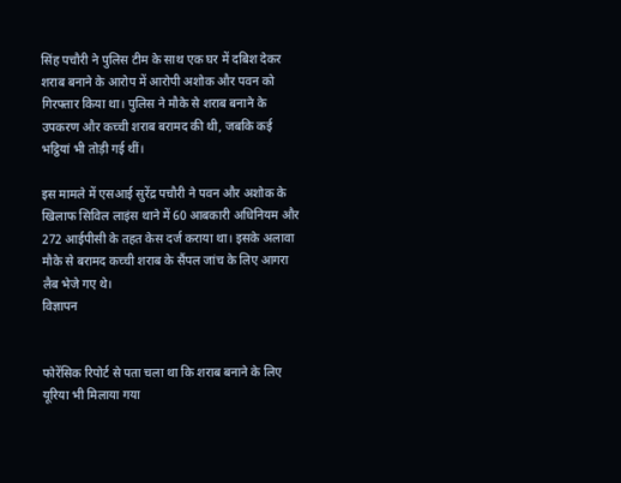सिंह पचौरी ने पुलिस टीम के साथ एक घर में दबिश देकर शराब बनाने के आरोप में आरोपी अशोक और पवन को गिरफ्तार किया था। पुलिस ने मौके से शराब बनाने के उपकरण और कच्ची शराब बरामद की थी, जबकि कई भट्ठियां भी तोड़ी गई थीं।

इस मामले में एसआई सुरेंद्र पचौरी ने पवन और अशोक के खिलाफ सिविल लाइंस थाने में 60 आबकारी अधिनियम और 272 आईपीसी के तहत केस दर्ज कराया था। इसके अलावा मौके से बरामद कच्ची शराब के सैंपल जांच के लिए आगरा लैब भेजे गए थे।
विज्ञापन


फोरेंसिक रिपोर्ट से पता चला था कि शराब बनाने के लिए यूरिया भी मिलाया गया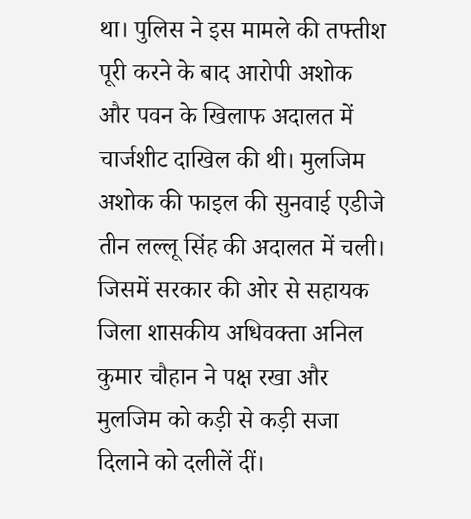था। पुलिस ने इस मामले की तफ्तीश पूरी करने के बाद आरोपी अशोक और पवन के खिलाफ अदालत में चार्जशीट दाखिल की थी। मुलजिम अशोक की फाइल की सुनवाई एडीजे तीन लल्लू सिंह की अदालत में चली। जिसमें सरकार की ओर से सहायक जिला शासकीय अधिवक्ता अनिल कुमार चौहान ने पक्ष रखा और मुलजिम को कड़ी से कड़ी सजा दिलाने को दलीलें दीं।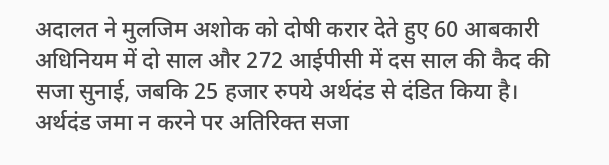अदालत ने मुलजिम अशोक को दोषी करार देते हुए 60 आबकारी अधिनियम में दो साल और 272 आईपीसी में दस साल की कैद की सजा सुनाई, जबकि 25 हजार रुपये अर्थदंड से दंडित किया है। अर्थदंड जमा न करने पर अतिरिक्त सजा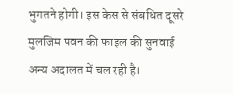भुगतने होगी। इस केस से संबधित दूसरे मुलजिम पवन की फाइल की सुनवाई अन्य अदालत में चल रही है।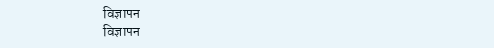विज्ञापन
विज्ञापन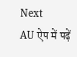Next
AU ऐप में पढ़ें